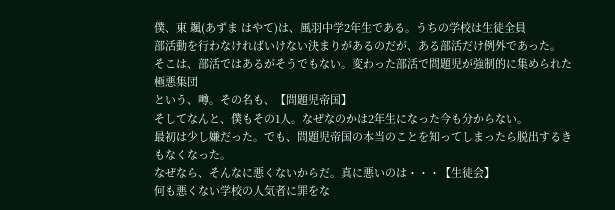僕、東 颯(あずま はやて)は、風羽中学2年生である。うちの学校は生徒全員
部活動を行わなければいけない決まりがあるのだが、ある部活だけ例外であった。
そこは、部活ではあるがそうでもない。変わった部活で問題児が強制的に集められた
極悪集団
という、噂。その名も、【問題児帝国】
そしてなんと、僕もその1人。なぜなのかは2年生になった今も分からない。
最初は少し嫌だった。でも、問題児帝国の本当のことを知ってしまったら脱出するきもなくなった。
なぜなら、そんなに悪くないからだ。真に悪いのは・・・【生徒会】
何も悪くない学校の人気者に罪をな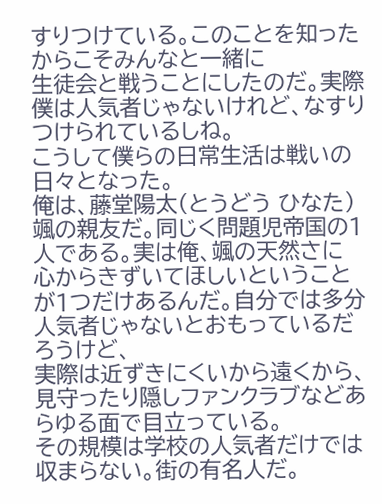すりつけている。このことを知ったからこそみんなと一緒に
生徒会と戦うことにしたのだ。実際僕は人気者じゃないけれど、なすりつけられているしね。
こうして僕らの日常生活は戦いの日々となった。
俺は、藤堂陽太(とうどう ひなた)颯の親友だ。同じく問題児帝国の1人である。実は俺、颯の天然さに
心からきずいてほしいということが1つだけあるんだ。自分では多分人気者じゃないとおもっているだろうけど、
実際は近ずきにくいから遠くから、見守ったり隠しファンクラブなどあらゆる面で目立っている。
その規模は学校の人気者だけでは収まらない。街の有名人だ。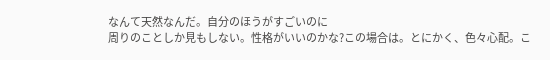なんて天然なんだ。自分のほうがすごいのに
周りのことしか見もしない。性格がいいのかな?この場合は。とにかく、色々心配。こ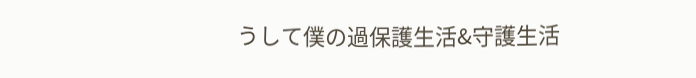うして僕の過保護生活&守護生活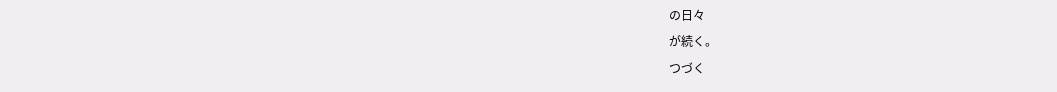の日々
が続く。
つづく